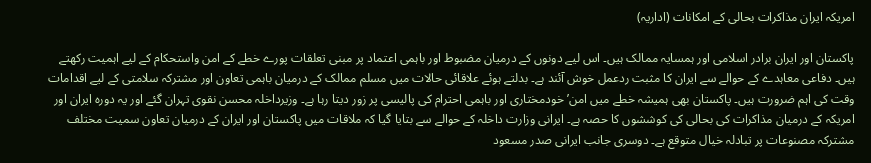امریکہ ایران مذاکرات بحالی کے امکانات (اداریہ)

پاکستان اور ایران برادر اسلامی اور ہمسایہ ممالک ہیں۔ اس لیے دونوں کے درمیان مضبوط اور باہمی اعتماد پر مبنی تعلقات پورے خطے کے امن واستحکام کے لیے اہمیت رکھتے ہیں۔ دفاعی معاہدے کے حوالے سے ایران کا مثبت ردعمل خوش آئند ہے۔ بدلتے ہوئے علاقائی حالات میں مسلم ممالک کے درمیان باہمی تعاون اور مشترکہ سلامتی کے لیے اقدامات وقت کی اہم ضرورت ہیں۔ پاکستان بھی ہمیشہ خطے میں امن’ خودمختاری اور باہمی احترام کی پالیسی پر زور دیتا رہا ہے۔ وزیرداخلہ محسن نقوی تہران گئے اور یہ دورہ ایران اور امریکہ کے درمیان مذاکرات کی بحالی کی کوششوں کا حصہ ہے۔ ایرانی وزارت داخلہ کے حوالے سے بتایا گیا کہ ملاقات میں پاکستان اور ایران کے درمیان تعاون سمیت مختلف مشترکہ مصنوعات پر تبادلہ خیال متوقع ہے۔ دوسری جانب ایرانی صدر مسعود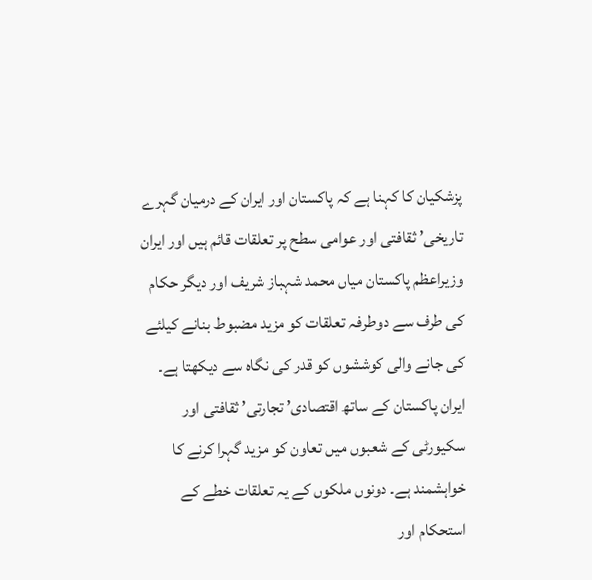پزشکیان کا کہنا ہے کہ پاکستان اور ایران کے درمیان گہرے تاریخی’ ثقافتی اور عوامی سطح پر تعلقات قائم ہیں اور ایران وزیراعظم پاکستان میاں محمد شہباز شریف اور دیگر حکام کی طرف سے دوطرفہ تعلقات کو مزید مضبوط بنانے کیلئے کی جانے والی کوششوں کو قدر کی نگاہ سے دیکھتا ہے۔ ایران پاکستان کے ساتھ اقتصادی’ تجارتی’ ثقافتی اور سکیورٹی کے شعبوں میں تعاون کو مزید گہرا کرنے کا خواہشمند ہے۔ دونوں ملکوں کے یہ تعلقات خطے کے استحکام اور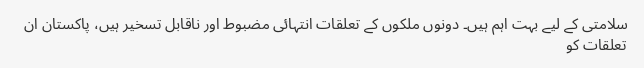سلامتی کے لیے بہت اہم ہیں۔ دونوں ملکوں کے تعلقات انتہائی مضبوط اور ناقابل تسخیر ہیں، پاکستان ان تعلقات کو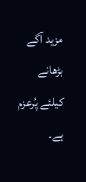مزید آگے بڑھانے کیلئے پُرعزم ہے۔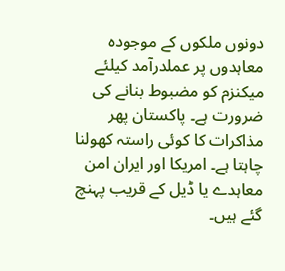دونوں ملکوں کے موجودہ معاہدوں پر عملدرآمد کیلئے میکنزم کو مضبوط بنانے کی ضرورت ہے۔ پاکستان پھر مذاکرات کا کوئی راستہ کھولنا چاہتا ہے۔ امریکا اور ایران امن معاہدے یا ڈیل کے قریب پہنچ گئے ہیں۔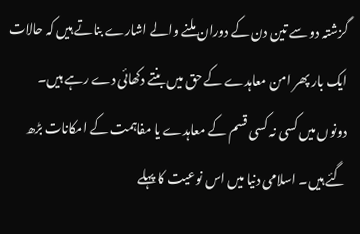گزشتہ دو سے تین دن کے دوران ملنے والے اشارے بناتے ہیں کہ حالات ایک بار پھر امن معاہدے کے حق میں بنتے دکھائی دے رہے ہیں۔ دونوں میں کسی نہ کسی قسم کے معاہدے یا مفاہمت کے امکانات بڑھ گئے ہیں۔ اسلامی دنیا میں اس نوعیت کا پہلے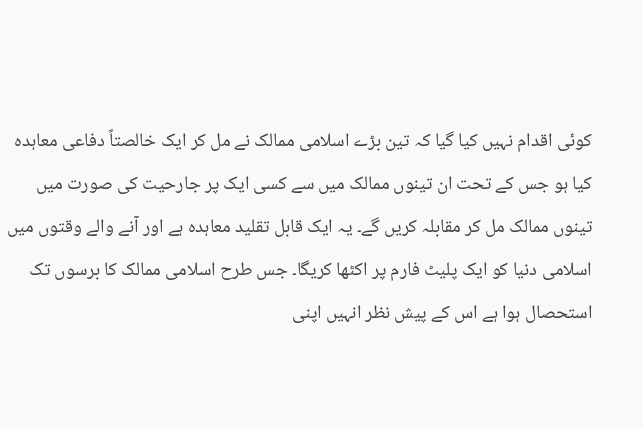کوئی اقدام نہیں کیا گیا کہ تین بڑے اسلامی ممالک نے مل کر ایک خالصتاً دفاعی معاہدہ کیا ہو جس کے تحت ان تینوں ممالک میں سے کسی ایک پر جارحیت کی صورت میں تینوں ممالک مل کر مقابلہ کریں گے۔ یہ ایک قابل تقلید معاہدہ ہے اور آنے والے وقتوں میں اسلامی دنیا کو ایک پلیٹ فارم پر اکٹھا کریگا۔ جس طرح اسلامی ممالک کا برسوں تک استحصال ہوا ہے اس کے پیش نظر انہیں اپنی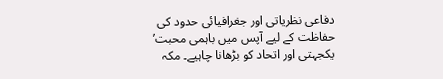دفاعی نظریاتی اور جغرافیائی حدود کی حفاظت کے لیے آپس میں باہمی محبت’ یکجہتی اور اتحاد کو بڑھانا چاہیے۔ مکہ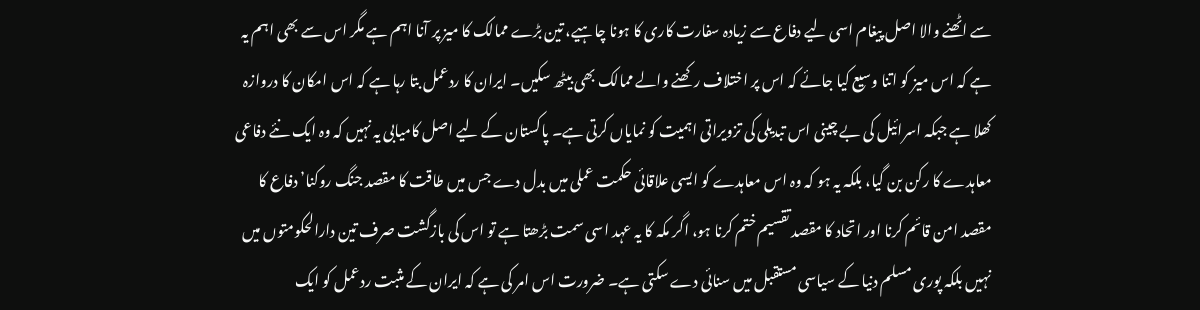سے اٹھنے والا اصل پیغام اسی لیے دفاع سے زیادہ سفارت کاری کا ہونا چاہیے، تین بڑے ممالک کا میز پر آنا اہم ہے مگر اس سے بھی اہم یہ ہے کہ اس میز کو اتنا وسیع کیا جائے کہ اس پر اختلاف رکھنے والے ممالک بھی بیٹھ سکیں۔ ایران کا ردعمل بتا رہا ہے کہ اس امکان کا دروازہ کھلا ہے جبکہ اسرائیل کی بے چینی اس تبدیلی کی تزویراتی اہمیت کو نمایاں کرتی ہے۔ پاکستان کے لیے اصل کامیابی یہ نہیں کہ وہ ایک نئے دفاعی معاہدے کا رکن بن گیا، بلکہ یہ ہو کہ وہ اس معاہدے کو ایسی علاقائی حکمت عملی میں بدل دے جس میں طاقت کا مقصد جنگ روکنا’ دفاع کا مقصد امن قائم کرنا اور اتحاد کا مقصد تقسیم ختم کرنا ہو، اگر مکہ کا یہ عہد اسی سمت بڑھتا ہے تو اس کی بازگشت صرف تین دارالحکومتوں میں نہیں بلکہ پوری مسلم دنیا کے سیاسی مستقبل میں سنائی دے سکتی ہے۔ ضرورت اس امر کی ہے کہ ایران کے مثبت ردعمل کو ایک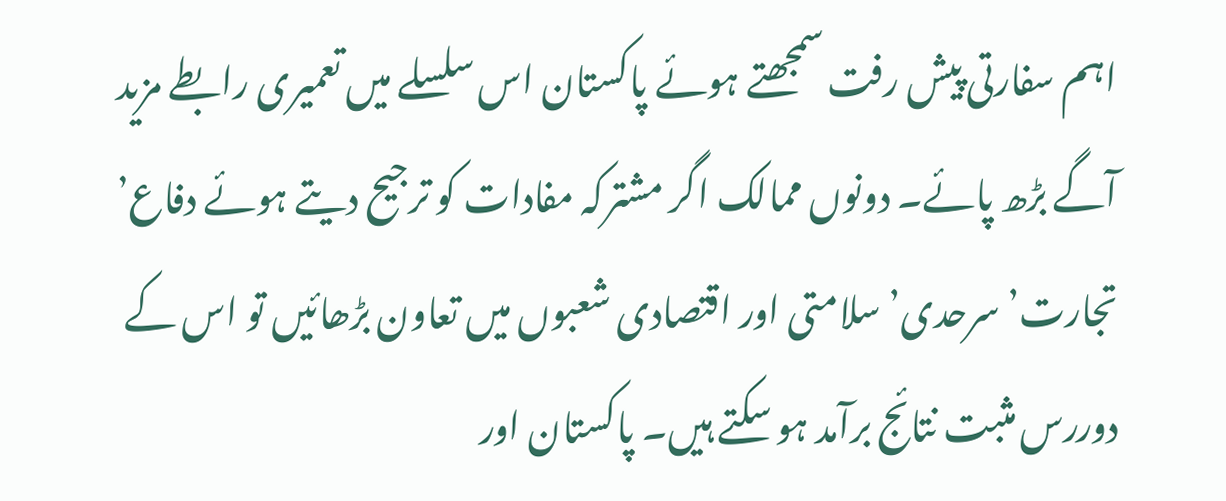اہم سفارتی پیش رفت سمجھتے ہوئے پاکستان اس سلسلے میں تعمیری رابطے مزید آگے بڑھ پائے۔ دونوں ممالک اگر مشترکہ مفادات کو ترجیح دیتے ہوئے دفاع’ تجارت’ سرحدی’ سلامتی اور اقتصادی شعبوں میں تعاون بڑھائیں تو اس کے دوررس مثبت نتائج برآمد ہو سکتے ہیں۔ پاکستان اور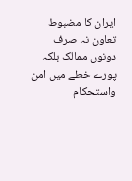ایران کا مضبوط تعاون نہ صرف دونوں ممالک بلکہ پورے خطے میں امن واستحکام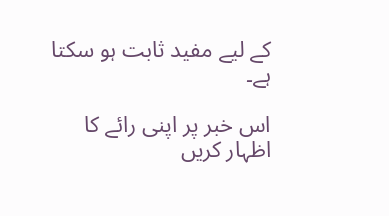کے لیے مفید ثابت ہو سکتا ہے۔

اس خبر پر اپنی رائے کا اظہار کریں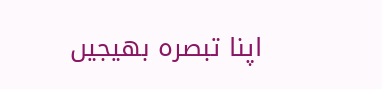اپنا تبصرہ بھیجیں